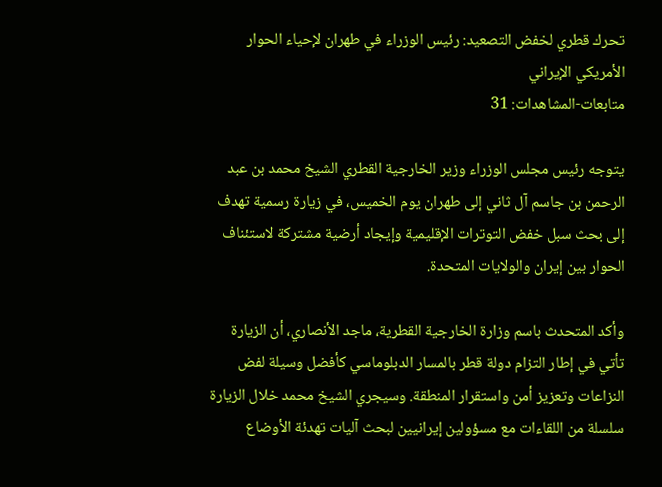تحرك قطري لخفض التصعيد: رئيس الوزراء في طهران لإحياء الحوار الأمريكي الإيراني
متابعات-المشاهدات: 31

يتوجه رئيس مجلس الوزراء وزير الخارجية القطري الشيخ محمد بن عبد الرحمن بن جاسم آل ثاني إلى طهران يوم الخميس، في زيارة رسمية تهدف إلى بحث سبل خفض التوترات الإقليمية وإيجاد أرضية مشتركة لاستئناف الحوار بين إيران والولايات المتحدة.

وأكد المتحدث باسم وزارة الخارجية القطرية، ماجد الأنصاري، أن الزيارة تأتي في إطار التزام دولة قطر بالمسار الدبلوماسي كأفضل وسيلة لفض النزاعات وتعزيز أمن واستقرار المنطقة. وسيجري الشيخ محمد خلال الزيارة سلسلة من اللقاءات مع مسؤولين إيرانيين لبحث آليات تهدئة الأوضاع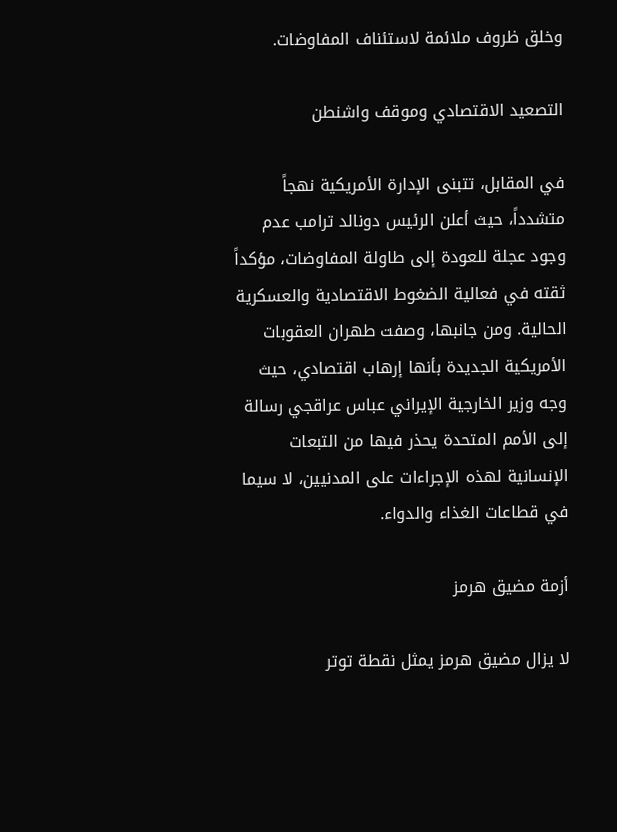وخلق ظروف ملائمة لاستئناف المفاوضات.

التصعيد الاقتصادي وموقف واشنطن

في المقابل، تتبنى الإدارة الأمريكية نهجاً متشدداً، حيث أعلن الرئيس دونالد ترامب عدم وجود عجلة للعودة إلى طاولة المفاوضات، مؤكداً ثقته في فعالية الضغوط الاقتصادية والعسكرية الحالية. ومن جانبها، وصفت طهران العقوبات الأمريكية الجديدة بأنها إرهاب اقتصادي، حيث وجه وزير الخارجية الإيراني عباس عراقجي رسالة إلى الأمم المتحدة يحذر فيها من التبعات الإنسانية لهذه الإجراءات على المدنيين، لا سيما في قطاعات الغذاء والدواء.

أزمة مضيق هرمز

لا يزال مضيق هرمز يمثل نقطة توتر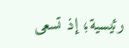رئيسية؛ إذ تسعى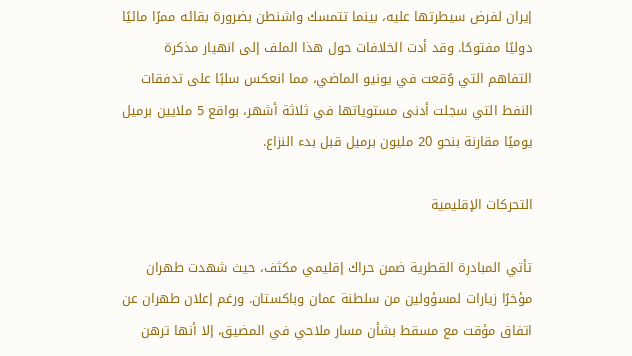إيران لفرض سيطرتها عليه، بينما تتمسك واشنطن بضرورة بقائه ممرًا مائيًا دوليًا مفتوحًا. وقد أدت الخلافات حول هذا الملف إلى انهيار مذكرة التفاهم التي وُقعت في يونيو الماضي، مما انعكس سلبًا على تدفقات النفط التي سجلت أدنى مستوياتها في ثلاثة أشهر، بواقع 5 ملايين برميل يوميًا مقارنة بنحو 20 مليون برميل قبل بدء النزاع.

التحركات الإقليمية

تأتي المبادرة القطرية ضمن حراك إقليمي مكثف، حيث شهدت طهران مؤخرًا زيارات لمسؤولين من سلطنة عمان وباكستان. ورغم إعلان طهران عن اتفاق مؤقت مع مسقط بشأن مسار ملاحي في المضيق، إلا أنها ترهن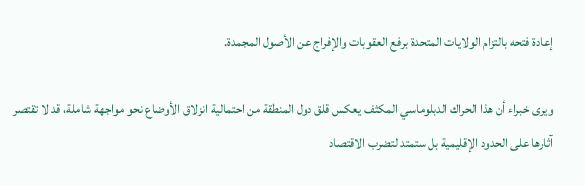إعادة فتحه بالتزام الولايات المتحدة برفع العقوبات والإفراج عن الأصول المجمدة.

ويرى خبراء أن هذا الحراك الدبلوماسي المكثف يعكس قلق دول المنطقة من احتمالية انزلاق الأوضاع نحو مواجهة شاملة، قد لا تقتصر آثارها على الحدود الإقليمية بل ستمتد لتضرب الاقتصاد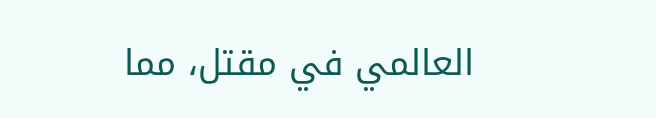العالمي في مقتل، مما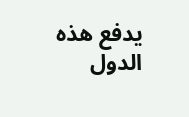يدفع هذه الدول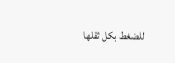للضغط بكل ثقلها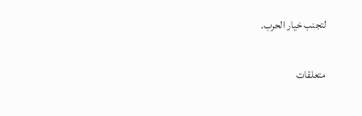لتجنب خيار الحرب.

متعلقات